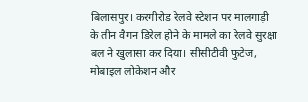बिलासपुर। करगीरोड रेलवे स्टेशन पर मालगाड़ी के तीन वैगन डिरेल होने के मामले का रेलवे सुरक्षा बल ने खुलासा कर दिया। सीसीटीवी फुटेज, मोबाइल लोकेशन और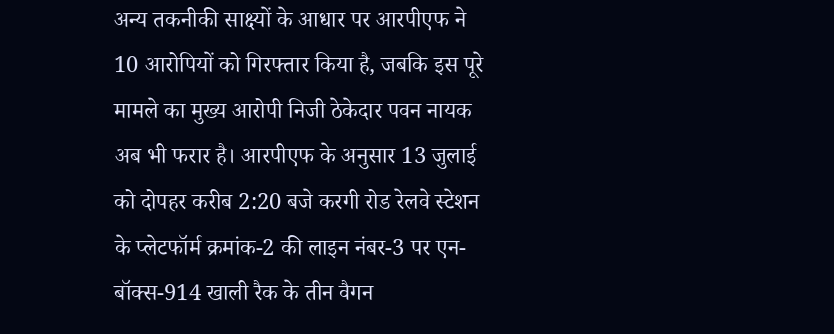अन्य तकनीकी साक्ष्यों के आधार पर आरपीएफ ने 10 आरोपियों को गिरफ्तार किया है, जबकि इस पूरे मामले का मुख्य आरोपी निजी ठेकेदार पवन नायक अब भी फरार है। आरपीएफ के अनुसार 13 जुलाई को दोपहर करीब 2:20 बजे करगी रोड रेलवे स्टेशन के प्लेटफॉर्म क्रमांक-2 की लाइन नंबर-3 पर एन-बॉक्स-914 खाली रैक के तीन वैगन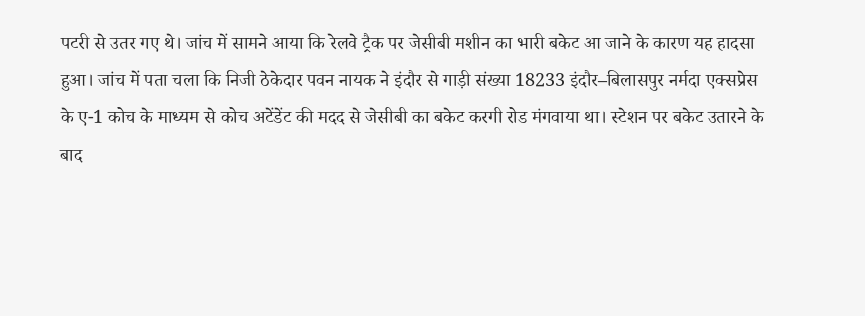पटरी से उतर गए थे। जांच में सामने आया कि रेलवे ट्रैक पर जेसीबी मशीन का भारी बकेट आ जाने के कारण यह हादसा हुआ। जांच में पता चला कि निजी ठेकेदार पवन नायक ने इंदौर से गाड़ी संख्या 18233 इंदौर–बिलासपुर नर्मदा एक्सप्रेस के ए-1 कोच के माध्यम से कोच अटेंडेंट की मदद से जेसीबी का बकेट करगी रोड मंगवाया था। स्टेशन पर बकेट उतारने के बाद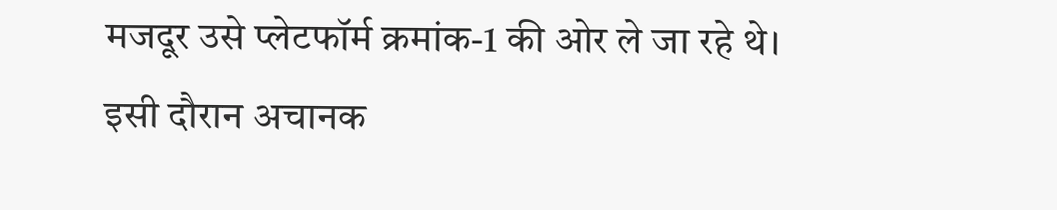मजदूर उसे प्लेटफॉर्म क्रमांक-1 की ओर ले जा रहे थे। इसी दौरान अचानक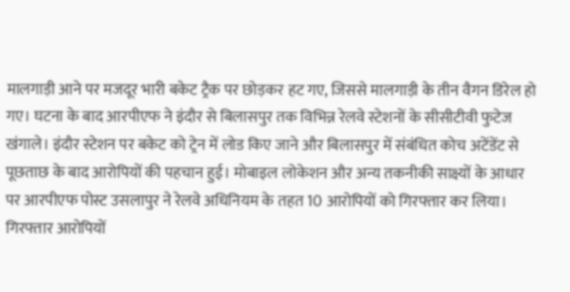मालगाड़ी आने पर मजदूर भारी बकेट ट्रैक पर छोड़कर हट गए, जिससे मालगाड़ी के तीन वैगन डिरेल हो गए। घटना के बाद आरपीएफ ने इंदौर से बिलासपुर तक विभिन्न रेलवे स्टेशनों के सीसीटीवी फुटेज खंगाले। इंदौर स्टेशन पर बकेट को ट्रेन में लोड किए जाने और बिलासपुर में संबंधित कोच अटेंडेंट से पूछताछ के बाद आरोपियों की पहचान हुई। मोबाइल लोकेशन और अन्य तकनीकी साक्ष्यों के आधार पर आरपीएफ पोस्ट उसलापुर ने रेलवे अधिनियम के तहत 10 आरोपियों को गिरफ्तार कर लिया। गिरफ्तार आरोपियों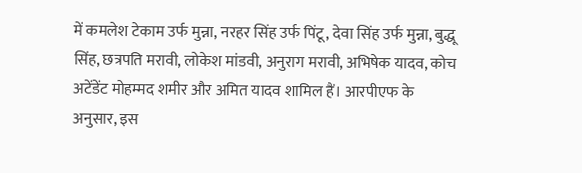में कमलेश टेकाम उर्फ मुन्ना, नरहर सिंह उर्फ पिंटू, देवा सिंह उर्फ मुन्ना, बुद्धू सिंह, छत्रपति मरावी, लोकेश मांडवी, अनुराग मरावी, अभिषेक यादव, कोच अटेंडेंट मोहम्मद शमीर और अमित यादव शामिल हैं। आरपीएफ के अनुसार, इस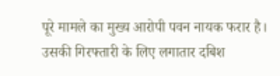पूरे मामले का मुख्य आरोपी पवन नायक फरार है। उसकी गिरफ्तारी के लिए लगातार दबिश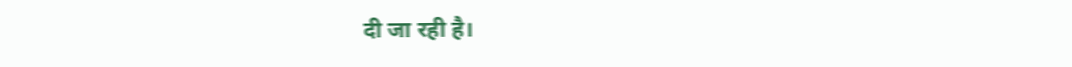दी जा रही है।